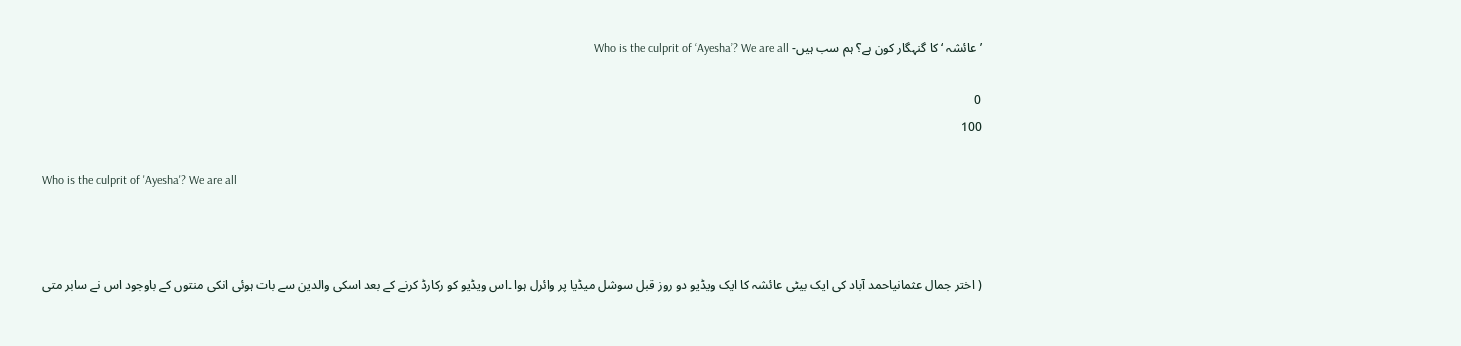’عائشہ ‘ کا گنہگار کون ہے؟ ہم سب ہیں- Who is the culprit of ‘Ayesha’? We are all

0
100

Who is the culprit of 'Ayesha'? We are all



( اختر جمال عثمانیاحمد آباد کی ایک بیٹی عائشہ کا ایک ویڈیو دو روز قبل سوشل میڈیا پر وائرل ہوا ۔اس ویڈیو کو رکارڈ کرنے کے بعد اسکی والدین سے بات ہوئی انکی منتوں کے باوجود اس نے سابر متی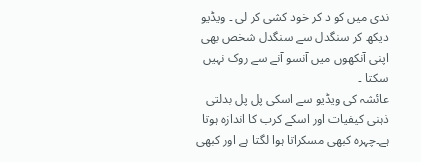ندی میں کو د کر خود کشی کر لی ۔ ویڈیو دیکھ کر سنگدل سے سنگدل شخص بھی اپنی آنکھوں میں آنسو آنے سے روک نہیں سکتا ۔
عائشہ کی ویڈیو سے اسکی پل پل بدلتی ذہنی کیفیات اور اسکے کرب کا اندازہ ہوتا ہے۔چہرہ کبھی مسکراتا ہوا لگتا ہے اور کبھی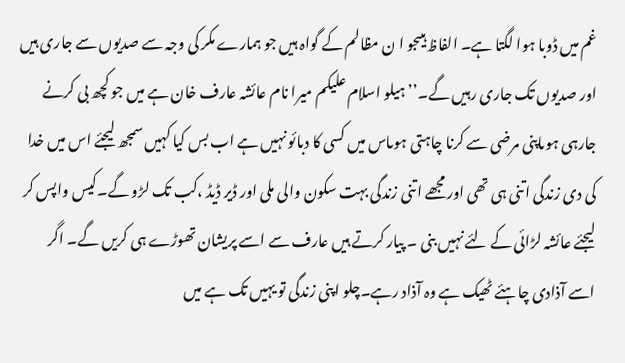غم میں ڈوبا ہوا لگتا ہے۔ الفاظ ہیںجو ا ن مظالم کے گواہ ہیں جو ہمارے مکر کی وجہ سے صدیوں سے جاری ہیں اور صدیوں تک جاری رہیں گے۔’’ ہیلو اسلام علیکم میرا نام عائشہ عارف خان ہے میں جو کچھ بی کرنے جارہی ہوںاپنی مرضی سے کرنا چاہتی ہوںاس میں کسی کا دبائو نہیں ہے اب بس کیا کہیں سمجھ لیجئے اس میں خدا کی دی زندگی اتنی ہی تھی اور مجھے اتنی زندگی بہت سکون والی ملی اور ڈیر ڈیڈ ،کب تک لڑو گے۔کیس واپس کر لیجئے عائشہ لڑائی کے لئے نہیں بنی ۔ پیار کرتے ہیں عارف سے اسے پریشان تھوڑے ہی کریں گے۔ اگر اسے آذادی چاہئے ٹھیک ہے وہ آذاد رہے۔چلو اپنی زندگی تو یہیں تک ہے میں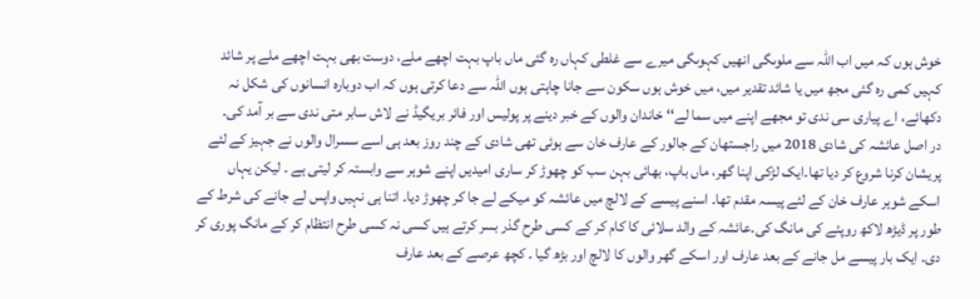خوش ہوں کہ میں اب اللہ سے ملوںگی انھیں کہوںگی میرے سے غلطی کہاں رہ گئی ماں باپ بہت اچھے ملے، دوست بھی بہت اچھے ملے پر شائد کہیں کمی رہ گئی مجھ میں یا شائد تقدیر میں، میں خوش ہوں سکون سے جانا چاہتی ہوں اللہ سے دعا کرتی ہوں کہ اب دوبارہ انسانوں کی شکل نہ دکھائے، اے پیاری سی ندی تو مجھے اپنے میں سما لے‘‘ خاندان والوں کے خبر دینے پر پولیس اور فائر بریگیڈ نے لاش سابر متی ندی سے بر آمد کی۔
در اصل عائشہ کی شادی 2018 میں راجستھان کے جالور کے عارف خان سے ہوئی تھی شادی کے چند روز بعد ہی اسے سسرال والوں نے جہیز کے لئے پریشان کرنا شروع کر دیا تھا۔ایک لڑکی اپنا گھر، ماں باپ، بھائی بہن سب کو چھوڑ کر ساری امیدیں اپنے شوہر سے وابستہ کر لیتی ہے ۔ لیکن یہاں اسکے شوہر عارف خان کے لئے پیسہ مقدم تھا۔ اسنے پیسے کے لالچ میں عائشہ کو میکے لے جا کر چھوڑ دیا۔ اتنا ہی نہیں واپس لے جانے کی شرط کے طور پر ڈیڑھ لاکھ روپئے کی مانگ کی۔عائشہ کے والد سلائی کا کام کر کے کسی طرح گذر بسر کرتے ہیں کسی نہ کسی طرح انتظام کر کے مانگ پوری کر دی۔ ایک بار پیسے مل جانے کے بعد عارف اور اسکے گھر والوں کا لالچ اور بڑھ گیا ۔ کچھ عرصے کے بعد عارف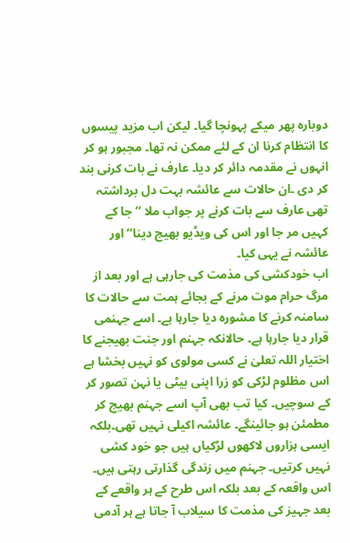دوبارہ پھر میکے پہونچا گیا۔ لیکن اب مزید پیسوں کا انتظام کرنا ان کے لئے ممکن نہ تھا۔ مجبور ہو کر انہوں نے مقدمہ دائر کر دیا۔ عارف نے بات کرنی بند کر دی ۔ان حالات سے عائشہ بہت دل برداشتہ تھی عارف سے بات کرنے پر جواب ملا ’’ جا کے کہیں مر جا اور اس کی ویڈیو بھیج دینا‘‘ اور عائشہ نے یہی کیا۔
اب خودکشی کی مذمت کی جارہی ہے اور بعد از مرگ حرام موت مرنے کے بجائے ہمت سے حالات کا سامنہ کرنے کا مشورہ دیا جارہا ہے۔ اسے جہنمی قرار دیا جارہا ہے۔ حالانکہ جہنم اور جنت بھیجنے کا اختیار اللہ تعلیٰ نے کسی مولوی کو نہیں بخشا ہے اس مظلوم لڑکی کو زرا اپنی بیٹی یا نہن تصور کر کے سوچیں۔ کیا تب بھی آپ اسے جہنم بھیج کر مطمئن ہو جائینگے۔ عائشہ اکیلی نہیں تھی۔بلکہ ایسی ہزاروں لاکھوں لڑکیاں ہیں جو خود کشی نہیں کرتیں۔ جہنم میں زندگی گذارتی رہتی ہیں۔ اس واقعہ کے بعد بلکہ اس طرح کے ہر واقعے کے بعد جہیز کی مذمت کا سیلاب آ جاتا ہے ہر آدمی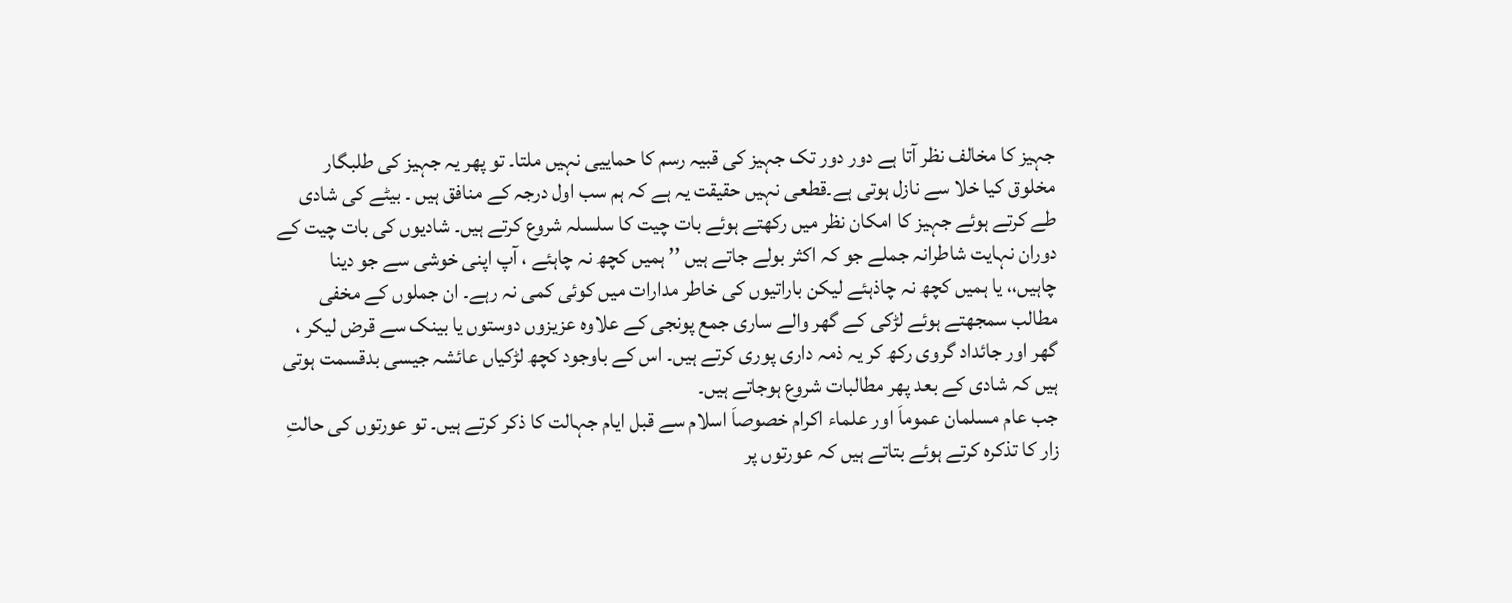جہیز کا مخالف نظر آتا ہے دور دور تک جہیز کی قبیہ رسم کا حماییی نہیں ملتا۔ تو پھر یہ جہیز کی طلبگار مخلوق کیا خلا سے نازل ہوتی ہے۔قطعی نہیں حقیقت یہ ہے کہ ہم سب اول درجہ کے منافق ہیں ۔ بیٹے کی شادی طے کرتے ہوئے جہیز کا امکان نظر میں رکھتے ہوئے بات چیت کا سلسلہ شروع کرتے ہیں۔ شادیوں کی بات چیت کے دوران نہایت شاطرانہ جملے جو کہ اکثر بولے جاتے ہیں ’’ ہمیں کچھ نہ چاہئے ، آپ اپنی خوشی سے جو دینا چاہیں،، یا ہمیں کچھ نہ چاذہئے لیکن باراتیوں کی خاطر مدارات میں کوئی کمی نہ رہے۔ ان جملوں کے مخفی مطالب سمجھتے ہوئے لڑکی کے گھر والے ساری جمع پونجی کے علاوہ عزیزوں دوستوں یا بینک سے قرض لیکر ، گھر اور جائداد گروی رکھ کر یہ ذمہ داری پوری کرتے ہیں۔ اس کے باوجود کچھ لڑکیاں عائشہ جیسی بدقسمت ہوتی ہیں کہ شادی کے بعد پھر مطالبات شروع ہوجاتے ہیں۔
جب عام مسلمان عموماَ اور علماء اکرام خصوصاَ اسلام سے قبل ایام جہالت کا ذکر کرتے ہیں۔ تو عورتوں کی حالتِ زار کا تذکرہ کرتے ہوئے بتاتے ہیں کہ عورتوں پر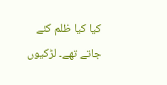کیا کیا ظلم کئے جاتے تھے۔ لڑکیوں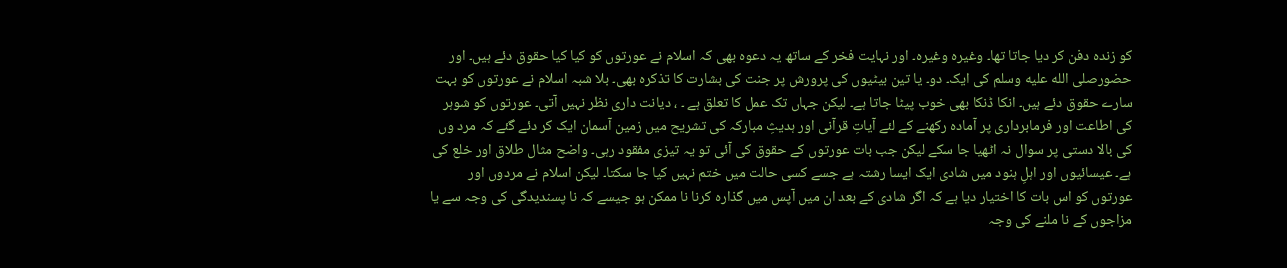کو زندہ دفن کر دیا جاتا تھا۔ وغیرہ وغیرہ۔ اور نہایت فخر کے ساتھ یہ دعوہ بھی کہ اسلام نے عورتوں کو کیا کیا حقوق دئے ہیں۔ اور حضورصلى الله عليه وسلم کی ایک۔ دو۔ یا تین بیٹیوں کی پرورش پر جنت کی بشارت کا تذکرہ بھی۔ بلا شبہ اسلام نے عورتوں کو بہت سارے حقوق دئے ہیں۔ انکا ڈنکا بھی خوب پیٹا جاتا ہے۔ لیکن جہاں تک عمل کا تعلق ہے ۔ ، دیانت داری نظر نہیں آتی۔ عورتوں کو شوہر کی اطاعت اور فرمابرداری پر آمادہ رکھنے کے لئے آیاتِ قرآنی اور ہدیثِ مبارکہ کی تشریح میں زمین آسمان ایک کر دئے گئے کہ مرد وں کی بالا دستی پر سوال نہ اٹھیا جا سکے لیکن جب بات عورتوں کے حقوق کی آئی تو یہ تیزی مفقود رہی۔ واضح مثال طلاق اور خلع کی ہے۔ عیسائیوں اور اہلِ ہنود میں شادی ایک ایسا رشتہ ہے جسے کسی حالت میں ختم نہیں کیا جا سکتا۔ لیکن اسلام نے مردوں اور عورتوں کو اس بات کا اختیار دیا ہے کہ اگر شادی کے بعد ان میں آپس میں گذارہ کرنا نا ممکن ہو جیسے کہ نا پسندیدگی کی وجہ سے یا مزاجوں کے نا ملنے کی وجہ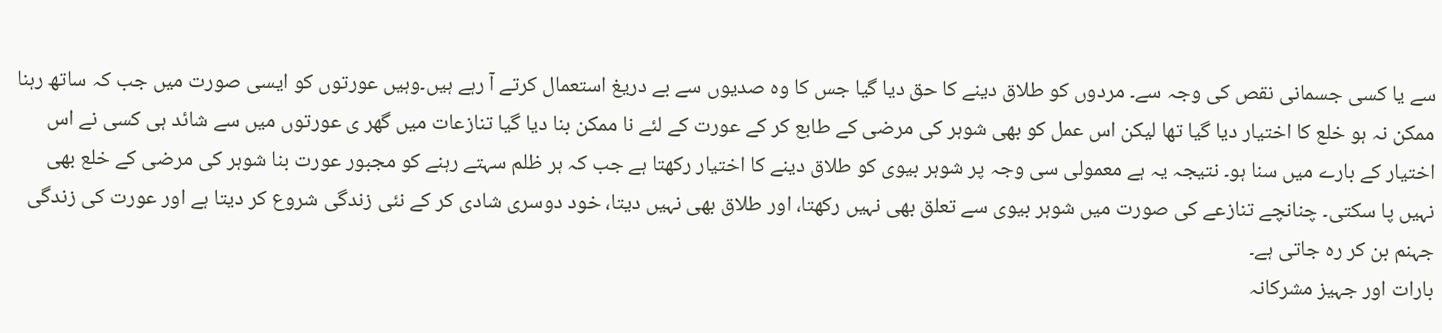سے یا کسی جسمانی نقص کی وجہ سے۔ مردوں کو طلاق دینے کا حق دیا گیا جس کا وہ صدیوں سے بے دریغ استعمال کرتے آ رہے ہیں۔وہیں عورتوں کو ایسی صورت میں جب کہ ساتھ رہنا ممکن نہ ہو خلع کا اختیار دیا گیا تھا لیکن اس عمل کو بھی شوہر کی مرضی کے طابع کر کے عورت کے لئے نا ممکن بنا دیا گیا تنازعات میں گھر ی عورتوں میں سے شائد ہی کسی نے اس اختیار کے بارے میں سنا ہو۔ نتیجہ یہ ہے معمولی سی وجہ پر شوہر بیوی کو طلاق دینے کا اختیار رکھتا ہے جب کہ ہر ظلم سہتے رہنے کو مجبور عورت بنا شوہر کی مرضی کے خلع بھی نہیں پا سکتی۔ چنانچے تنازعے کی صورت میں شوہر بیوی سے تعلق بھی نہیں رکھتا، اور طلاق بھی نہیں دیتا، خود دوسری شادی کر کے نئی زندگی شروع کر دیتا ہے اور عورت کی زندگی جہنم بن کر رہ جاتی ہے۔
بارات اور جہیز مشرکانہ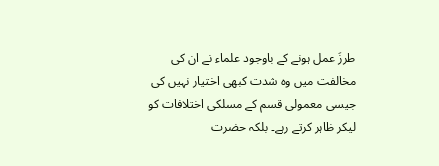طرزَ عمل ہونے کے باوجود علماء نے ان کی مخالفت میں وہ شدت کبھی اختیار نہیں کی جیسی معمولی قسم کے مسلکی اختلافات کو لیکر ظاہر کرتے رہے۔ بلکہ حضرت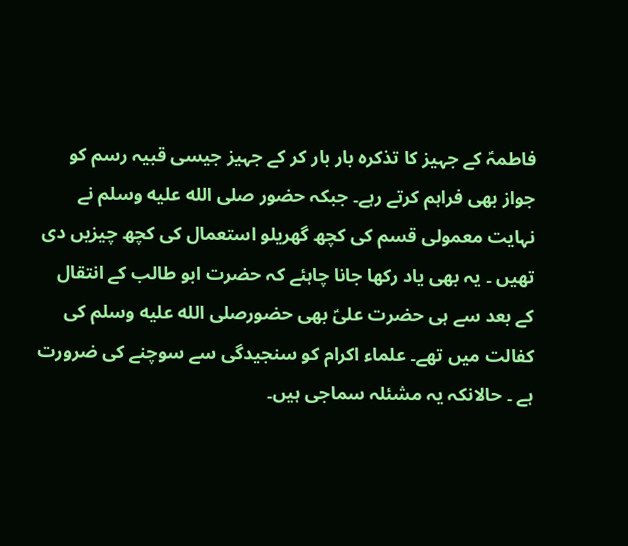فاطمہؑ کے جہیز کا تذکرہ بار بار کر کے جہیز جیسی قبیہ رسم کو جواز بھی فراہم کرتے رہے۔ جبکہ حضور صلى الله عليه وسلم نے نہایت معمولی قسم کی کچھ گھریلو استعمال کی کچھ چیزیں دی تھیں ۔ یہ بھی یاد رکھا جانا چاہئے کہ حضرت ابو طالب کے انتقال کے بعد سے ہی حضرت علیؑ بھی حضورصلى الله عليه وسلم کی کفالت میں تھے۔ علماء اکرام کو سنجیدگی سے سوچنے کی ضرورت ہے ۔ حالانکہ یہ مشئلہ سماجی ہیں۔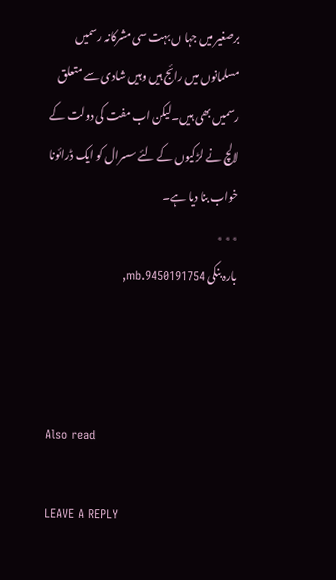برصغیر میں جہا ں بہت سی مشرکانہ رسمیں مسلمانوں میں رائج ہیں وہیں شادی سے متعلق رسمیں بھی ہیں۔لیکن اب مفت کی دولت کے لالچ نے لڑکیوں کے لئے سسرال کو ایک ڈرائونا خواب بنا دیا ہے۔
٭٭ ٭
بارہ بنکی mb.9450191754,



Also read

LEAVE A REPLY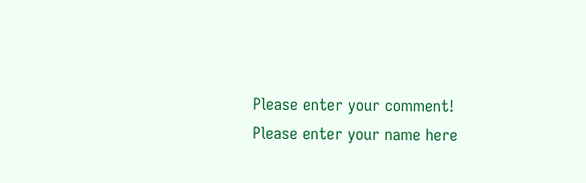Please enter your comment!
Please enter your name here